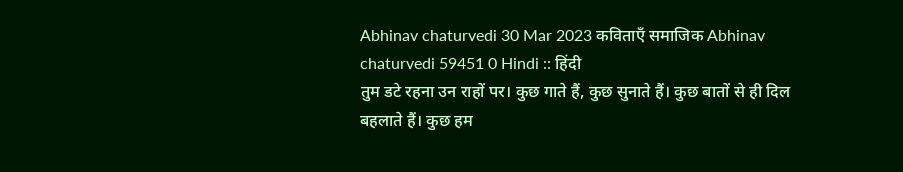Abhinav chaturvedi 30 Mar 2023 कविताएँ समाजिक Abhinav chaturvedi 59451 0 Hindi :: हिंदी
तुम डटे रहना उन राहों पर। कुछ गाते हैं, कुछ सुनाते हैं। कुछ बातों से ही दिल बहलाते हैं। कुछ हम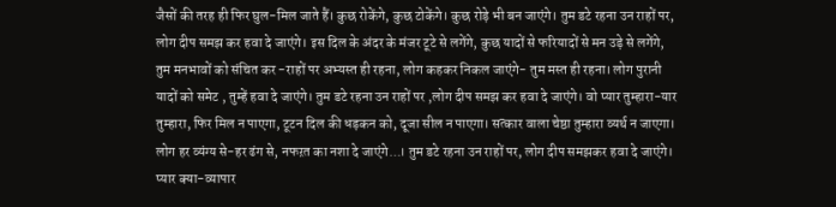जैसों की तरह ही फिर घुल-मिल जाते हैं। कुछ रोकेंगे, कुछ टोकेंगे। कुछ रोड़े भी बन जाएंगे। तुम डटे रहना उन राहों पर, लोग दीप समझ कर हवा दे जाएंगे। इस दिल के अंदर के मंजर टूटे से लगेंगे, कुछ यादों से फरियादों से मन उड़े से लगेंगे, तुम मनभावों को संचित कर -राहों पर अभ्यस्त ही रहना, लोग कहकर निकल जाएंगे- तुम मस्त ही रहना। लोग पुरानी यादों को समेट , तुम्हें हवा दे जाएंगे। तुम डटे रहना उन राहों पर ,लोग दीप समझ कर हवा दे जाएंगे। वो प्यार तुम्हारा-यार तुम्हारा, फिर मिल न पाएगा, टूटन दिल की धड़कन को, दूजा सील न पाएगा। सत्कार वाला चेष्ठा तुम्हारा व्यर्थ न जाएगा। लोग हर व्यंग्य से-हर ढंग से, नफऱत का नशा दे जाएंगे...। तुम डटे रहना उन राहों पर, लोग दीप समझकर हवा दे जाएंगे। प्यार क्या-व्यापार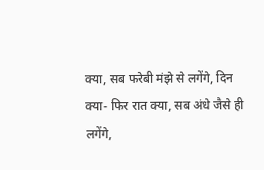क्या, सब फरेबी मंझे से लगेंगे, दिन क्या- फिर रात क्या, सब अंधे जैसे ही लगेंगे,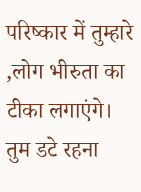परिष्कार में तुम्हारे ,लोग भीरुता का टीका लगाएंगे। तुम डटे रहना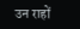उन राहों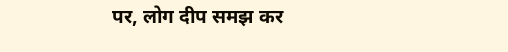पर, लोग दीप समझ कर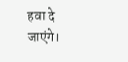हवा दे जाएंगे।